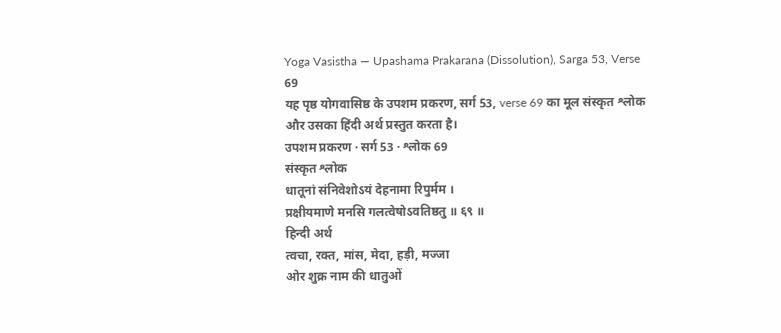Yoga Vasistha — Upashama Prakarana (Dissolution), Sarga 53, Verse 69
यह पृष्ठ योगवासिष्ठ के उपशम प्रकरण, सर्ग 53, verse 69 का मूल संस्कृत श्लोक और उसका हिंदी अर्थ प्रस्तुत करता है।
उपशम प्रकरण · सर्ग 53 · श्लोक 69
संस्कृत श्लोक
धातूनां संनिवेशोऽयं देहनामा रिपुर्मम ।
प्रक्षीयमाणे मनसि गलत्वेषोऽवतिष्ठतु ॥ ६९ ॥
हिन्दी अर्थ
त्वचा, रक्त, मांस, मेदा, हड़ी, मज्जा
ओर शुक्र नाम की धातुओं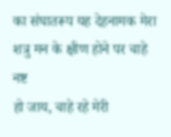का संघातरूप यह देहनामक मेरा शत्रु मन के क्षीण होने पर चाहे नष्ट
हो जाय, चाहे रहे मेरी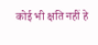कोई भी क्षति नहीं हे